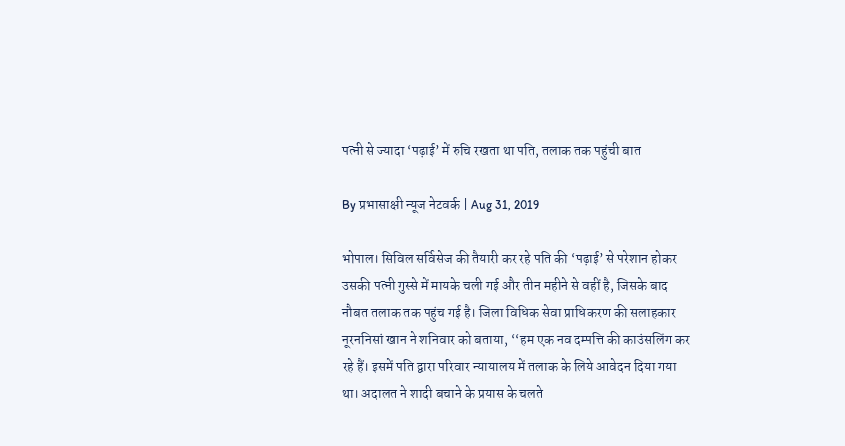पत्नी से ज्यादा ‘पढ़ाई’ में रुचि रखता था पति, तलाक तक पहुंची बात

By प्रभासाक्षी न्यूज नेटवर्क | Aug 31, 2019

भोपाल। सिविल सर्विसेज की तैयारी कर रहे पति की ‘पढ़ाई’ से परेशान होकर उसकी पत्नी गुस्से में मायके चली गई और तीन महीने से वहीं है, जिसके बाद नौबत तलाक तक पहुंच गई है। जिला विधिक सेवा प्राधिकरण की सलाहकार नूरननिसां खान ने शनिवार को बताया, ‘‘हम एक नव दम्पत्ति की काउंसलिंग कर रहे हैं। इसमें पति द्वारा परिवार न्यायालय में तलाक के लिये आवेदन दिया गया था। अदालत ने शादी बचाने के प्रयास के चलते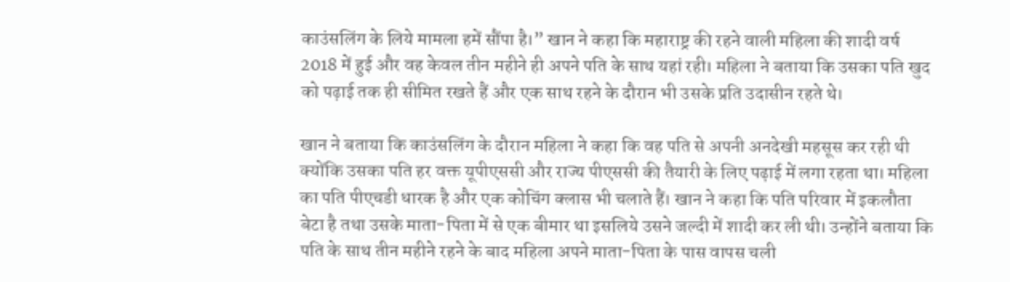काउंसलिंग के लिये मामला हमें सौंपा है।” खान ने कहा कि महाराष्ट्र की रहने वाली महिला की शादी वर्ष 2018 में हुई और वह केवल तीन महीने ही अपने पति के साथ यहां रही। महिला ने बताया कि उसका पति खुद को पढ़ाई तक ही सीमित रखते हैं और एक साथ रहने के दौरान भी उसके प्रति उदासीन रहते थे।

खान ने बताया कि काउंसलिंग के दौरान महिला ने कहा कि वह पति से अपनी अनदेखी महसूस कर रही थी क्योंकि उसका पति हर वक्त यूपीएससी और राज्य पीएससी की तैयारी के लिए पढ़ाई में लगा रहता था। महिला का पति पीएचडी धारक है और एक कोचिंग क्लास भी चलाते हैं। खान ने कहा कि पति परिवार में इकलौता बेटा है तथा उसके माता-पिता में से एक बीमार था इसलिये उसने जल्दी में शादी कर ली थी। उन्होंने बताया कि पति के साथ तीन महीने रहने के बाद महिला अपने माता-पिता के पास वापस चली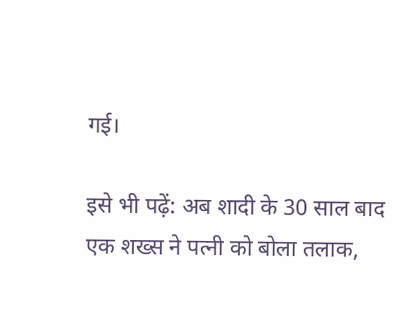गई।

इसे भी पढ़ें: अब शादी के 30 साल बाद एक शख्स ने पत्नी को बोला तलाक,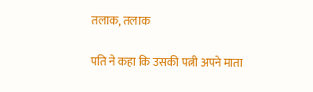तलाक, तलाक

पति ने कहा कि उसकी पत्नी अपने माता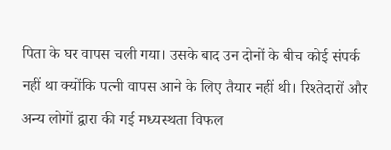पिता के घर वापस चली गया। उसके बाद उन दोनों के बीच कोई संपर्क नहीं था क्योंकि पत्नी वापस आने के लिए तैयार नहीं थी। रिश्तेदारों और अन्य लोगों द्वारा की गई मध्यस्थता विफल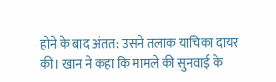होने के बाद अंतत: उसने तलाक याचिका दायर की। खान ने कहा कि मामले की सुनवाई के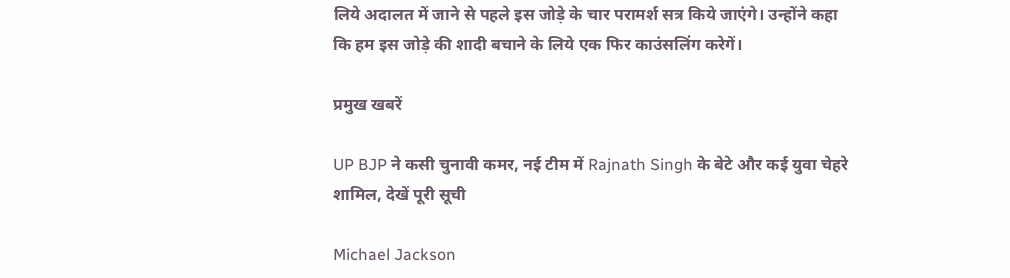लिये अदालत में जाने से पहले इस जोड़े के चार परामर्श सत्र किये जाएंगे। उन्होंने कहा कि हम इस जोड़े की शादी बचाने के लिये एक फिर काउंसलिंग करेगें।

प्रमुख खबरें

UP BJP ने कसी चुनावी कमर, नई टीम में Rajnath Singh के बेटे और कई युवा चेहरे शामिल, देखें पूरी सूची

Michael Jackson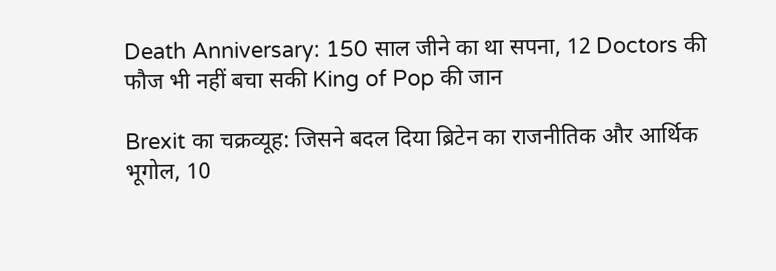Death Anniversary: 150 साल जीने का था सपना, 12 Doctors की फौज भी नहीं बचा सकी King of Pop की जान

Brexit का चक्रव्यूह: जिसने बदल दिया ब्रिटेन का राजनीतिक और आर्थिक भूगोल, 10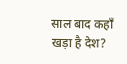साल बाद कहाँ खड़ा है देश?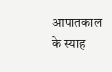आपातकाल के स्याह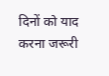दिनों को याद करना जरूरी